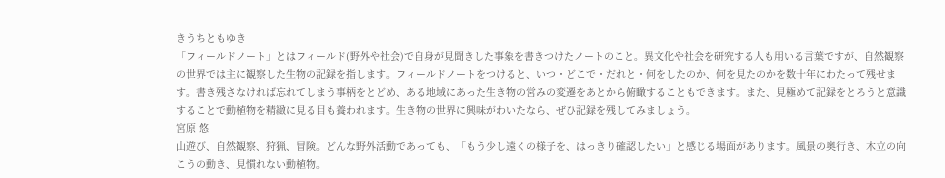きうちともゆき
「フィールドノート」とはフィールド(野外や社会)で自身が見聞きした事象を書きつけたノートのこと。異文化や社会を研究する人も用いる言葉ですが、自然観察の世界では主に観察した生物の記録を指します。フィールドノートをつけると、いつ・どこで・だれと・何をしたのか、何を見たのかを数十年にわたって残せます。書き残さなければ忘れてしまう事柄をとどめ、ある地域にあった生き物の営みの変遷をあとから俯瞰することもできます。また、見極めて記録をとろうと意識することで動植物を精緻に見る目も養われます。生き物の世界に興味がわいたなら、ぜひ記録を残してみましょう。
宮原 悠
山遊び、自然観察、狩猟、冒険。どんな野外活動であっても、「もう少し遠くの様子を、はっきり確認したい」と感じる場面があります。風景の奥行き、木立の向こうの動き、見慣れない動植物。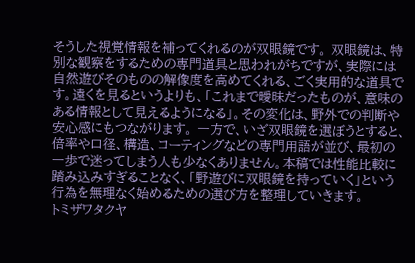そうした視覚情報を補ってくれるのが双眼鏡です。 双眼鏡は、特別な観察をするための専門道具と思われがちですが、実際には自然遊びそのものの解像度を高めてくれる、ごく実用的な道具です。遠くを見るというよりも、「これまで曖昧だったものが、意味のある情報として見えるようになる」。その変化は、野外での判断や安心感にもつながります。 一方で、いざ双眼鏡を選ぼうとすると、倍率や口径、構造、コーティングなどの専門用語が並び、最初の一歩で迷ってしまう人も少なくありません。本稿では性能比較に踏み込みすぎることなく、「野遊びに双眼鏡を持っていく」という行為を無理なく始めるための選び方を整理していきます。
トミザワタクヤ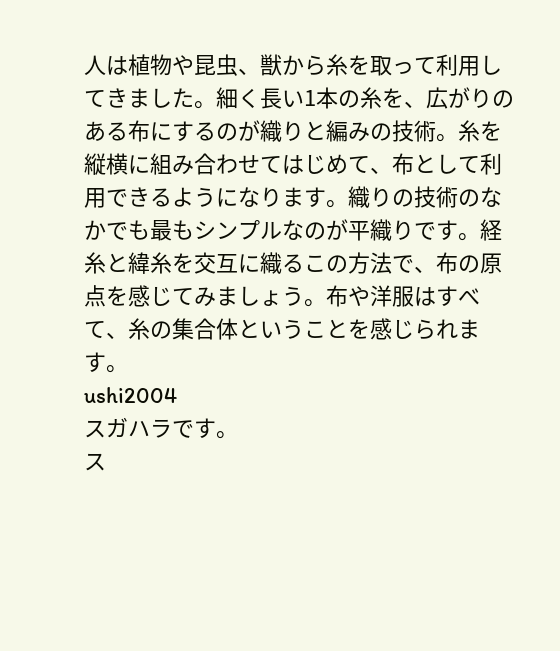人は植物や昆虫、獣から糸を取って利用してきました。細く長い1本の糸を、広がりのある布にするのが織りと編みの技術。糸を縦横に組み合わせてはじめて、布として利用できるようになります。織りの技術のなかでも最もシンプルなのが平織りです。経糸と緯糸を交互に織るこの方法で、布の原点を感じてみましょう。布や洋服はすべて、糸の集合体ということを感じられます。
ushi2004
スガハラです。
ス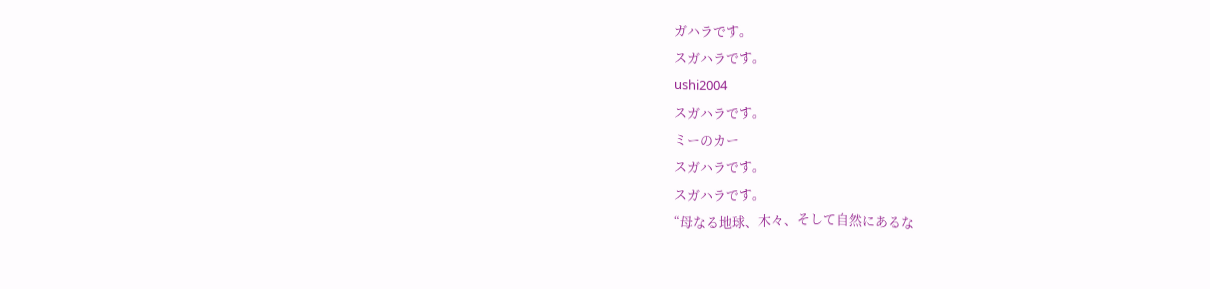ガハラです。
スガハラです。
ushi2004
スガハラです。
ミーのカー
スガハラです。
スガハラです。
“母なる地球、木々、そして自然にあるな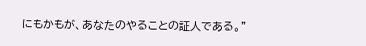にもかもが、あなたのやることの証人である。”